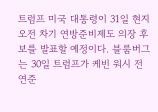트럼프 미국 대통령이 31일 현지 오전 차기 연방준비제도 의장 후보를 발표할 예정이다. 블룸버그는 30일 트럼프가 케빈 워시 전 연준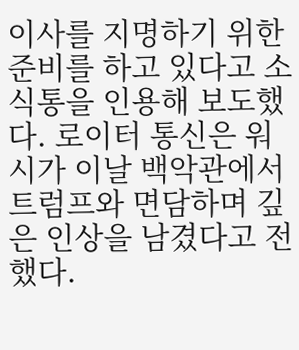이사를 지명하기 위한 준비를 하고 있다고 소식통을 인용해 보도했다. 로이터 통신은 워시가 이날 백악관에서 트럼프와 면담하며 깊은 인상을 남겼다고 전했다.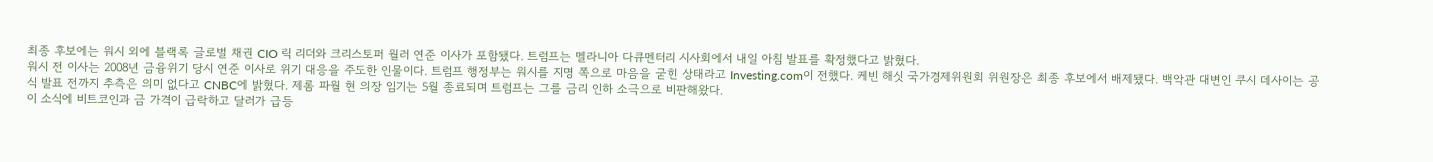최종 후보에는 워시 외에 블랙록 글로벌 채권 CIO 릭 리더와 크리스토퍼 월러 연준 이사가 포함됐다. 트럼프는 멜라니아 다큐멘터리 시사회에서 내일 아침 발표를 확정했다고 밝혔다.
워시 전 이사는 2008년 금융위기 당시 연준 이사로 위기 대응을 주도한 인물이다. 트럼프 행정부는 워시를 지명 쪽으로 마음을 굳힌 상태라고 Investing.com이 전했다. 케빈 해싯 국가경제위원회 위원장은 최종 후보에서 배제됐다. 백악관 대변인 쿠시 데사이는 공식 발표 전까지 추측은 의미 없다고 CNBC에 밝혔다. 제롬 파월 현 의장 임기는 5월 종료되며 트럼프는 그를 금리 인하 소극으로 비판해왔다.
이 소식에 비트코인과 금 가격이 급락하고 달러가 급등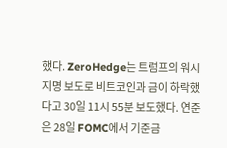했다. ZeroHedge는 트럼프의 워시 지명 보도로 비트코인과 금이 하락했다고 30일 11시 55분 보도했다. 연준은 28일 FOMC에서 기준금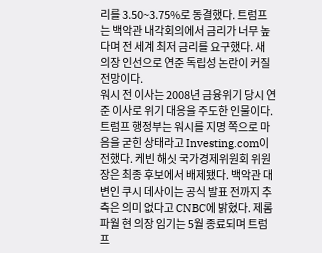리를 3.50~3.75%로 동결했다. 트럼프는 백악관 내각회의에서 금리가 너무 높다며 전 세계 최저 금리를 요구했다. 새 의장 인선으로 연준 독립성 논란이 커질 전망이다.
워시 전 이사는 2008년 금융위기 당시 연준 이사로 위기 대응을 주도한 인물이다. 트럼프 행정부는 워시를 지명 쪽으로 마음을 굳힌 상태라고 Investing.com이 전했다. 케빈 해싯 국가경제위원회 위원장은 최종 후보에서 배제됐다. 백악관 대변인 쿠시 데사이는 공식 발표 전까지 추측은 의미 없다고 CNBC에 밝혔다. 제롬 파월 현 의장 임기는 5월 종료되며 트럼프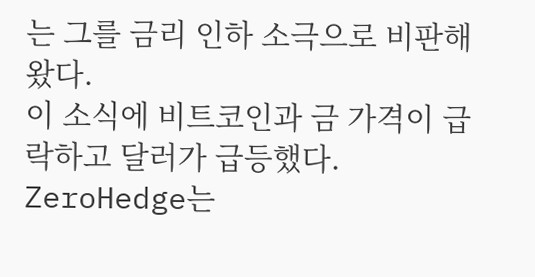는 그를 금리 인하 소극으로 비판해왔다.
이 소식에 비트코인과 금 가격이 급락하고 달러가 급등했다. ZeroHedge는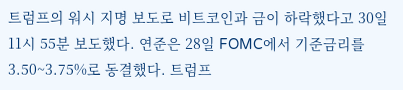트럼프의 워시 지명 보도로 비트코인과 금이 하락했다고 30일 11시 55분 보도했다. 연준은 28일 FOMC에서 기준금리를 3.50~3.75%로 동결했다. 트럼프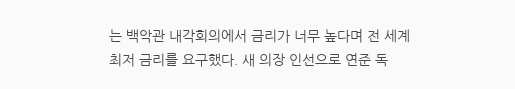는 백악관 내각회의에서 금리가 너무 높다며 전 세계 최저 금리를 요구했다. 새 의장 인선으로 연준 독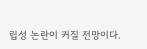립성 논란이 커질 전망이다.